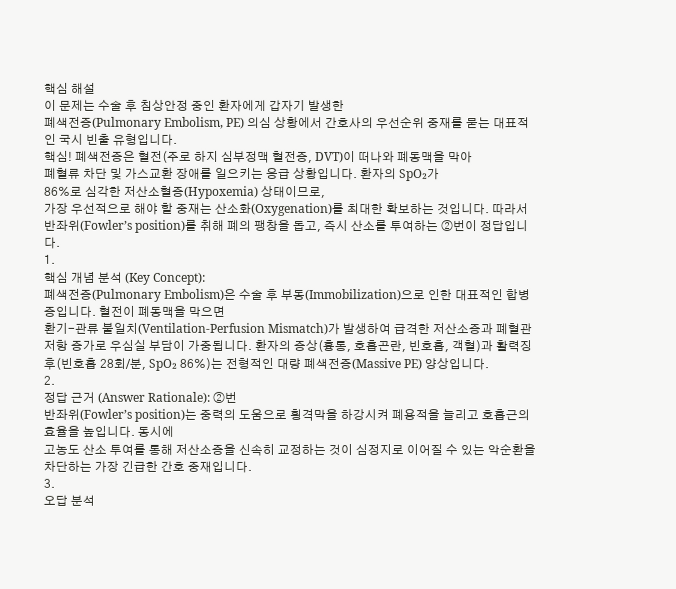핵심 해설
이 문제는 수술 후 침상안정 중인 환자에게 갑자기 발생한
폐색전증(Pulmonary Embolism, PE) 의심 상황에서 간호사의 우선순위 중재를 묻는 대표적인 국시 빈출 유형입니다.
핵심! 폐색전증은 혈전(주로 하지 심부정맥 혈전증, DVT)이 떠나와 폐동맥을 막아
폐혈류 차단 및 가스교환 장애를 일으키는 응급 상황입니다. 환자의 SpO₂가
86%로 심각한 저산소혈증(Hypoxemia) 상태이므로,
가장 우선적으로 해야 할 중재는 산소화(Oxygenation)를 최대한 확보하는 것입니다. 따라서 반좌위(Fowler’s position)를 취해 폐의 팽창을 돕고, 즉시 산소를 투여하는 ②번이 정답입니다.
1.
핵심 개념 분석 (Key Concept):
폐색전증(Pulmonary Embolism)은 수술 후 부동(Immobilization)으로 인한 대표적인 합병증입니다. 혈전이 폐동맥을 막으면
환기-관류 불일치(Ventilation-Perfusion Mismatch)가 발생하여 급격한 저산소증과 폐혈관 저항 증가로 우심실 부담이 가중됩니다. 환자의 증상(흉통, 호흡곤란, 빈호흡, 객혈)과 활력징후(빈호흡 28회/분, SpO₂ 86%)는 전형적인 대량 폐색전증(Massive PE) 양상입니다.
2.
정답 근거 (Answer Rationale): ②번
반좌위(Fowler’s position)는 중력의 도움으로 횡격막을 하강시켜 폐용적을 늘리고 호흡근의 효율을 높입니다. 동시에
고농도 산소 투여를 통해 저산소증을 신속히 교정하는 것이 심정지로 이어질 수 있는 악순환을 차단하는 가장 긴급한 간호 중재입니다.
3.
오답 분석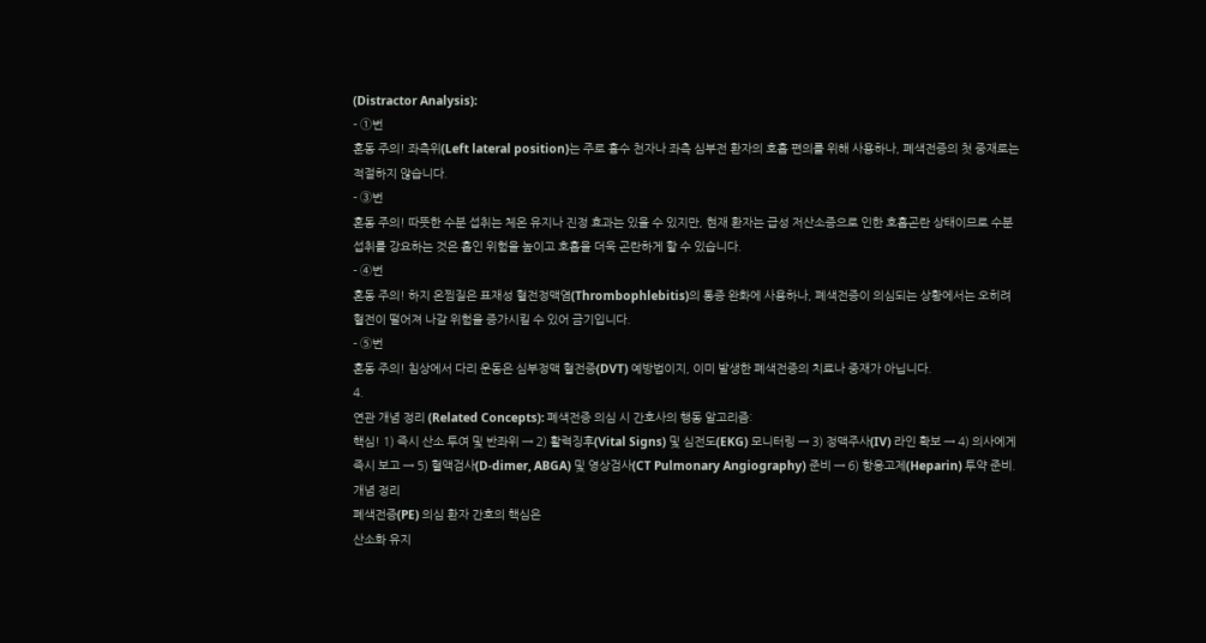(Distractor Analysis):
- ①번
혼동 주의! 좌측위(Left lateral position)는 주로 흉수 천자나 좌측 심부전 환자의 호흡 편의를 위해 사용하나, 폐색전증의 첫 중재로는 적절하지 않습니다.
- ③번
혼동 주의! 따뜻한 수분 섭취는 체온 유지나 진정 효과는 있을 수 있지만, 현재 환자는 급성 저산소증으로 인한 호흡곤란 상태이므로 수분 섭취를 강요하는 것은 흡인 위험을 높이고 호흡을 더욱 곤란하게 할 수 있습니다.
- ④번
혼동 주의! 하지 온찜질은 표재성 혈전정맥염(Thrombophlebitis)의 통증 완화에 사용하나, 폐색전증이 의심되는 상황에서는 오히려 혈전이 떨어져 나갈 위험을 증가시킬 수 있어 금기입니다.
- ⑤번
혼동 주의! 침상에서 다리 운동은 심부정맥 혈전증(DVT) 예방법이지, 이미 발생한 폐색전증의 치료나 중재가 아닙니다.
4.
연관 개념 정리 (Related Concepts): 폐색전증 의심 시 간호사의 행동 알고리즘:
핵심! 1) 즉시 산소 투여 및 반좌위 → 2) 활력징후(Vital Signs) 및 심전도(EKG) 모니터링 → 3) 정맥주사(IV) 라인 확보 → 4) 의사에게 즉시 보고 → 5) 혈액검사(D-dimer, ABGA) 및 영상검사(CT Pulmonary Angiography) 준비 → 6) 항응고제(Heparin) 투약 준비.
개념 정리
폐색전증(PE) 의심 환자 간호의 핵심은
산소화 유지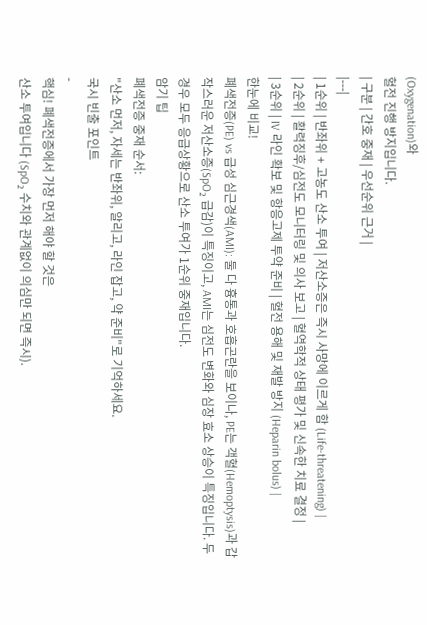(Oxygenation)와
혈전 진행 방지입니다.
| 구분 | 간호 중재 | 우선순위 근거 |
|---|
| 1순위 | 반좌위 + 고농도 산소 투여 | 저산소증은 즉시 사망에 이르게 함 (Life-threatening) |
| 2순위 | 활력징후/심전도 모니터링 및 의사 보고 | 혈역학적 상태 평가 및 신속한 치료 결정 |
| 3순위 | IV 라인 확보 및 항응고제 투약 준비 | 혈전 용해 및 재발 방지 (Heparin bolus) |
한눈에 비교!
폐색전증(PE) vs 급성 심근경색(AMI): 둘 다 흉통과 호흡곤란을 보이나, PE는 객혈(Hemoptysis)과 갑작스러운 저산소증(SpO₂ 급감)이 특징이고, AMI는 심전도 변화와 심장 효소 상승이 특징입니다. 두 경우 모두 응급상황으로 산소 투여가 1순위 중재입니다.
암기 팁
폐색전증 중재 순서:
"산소 먼저, 자세는 반좌위, 알리고, 라인 잡고, 약 준비"로 기억하세요.
국시 빈출 포인트
-
핵심! 폐색전증에서 가장 먼저 해야 할 것은
산소 투여입니다 (SpO₂ 수치와 관계없이 의심만 되면 즉시).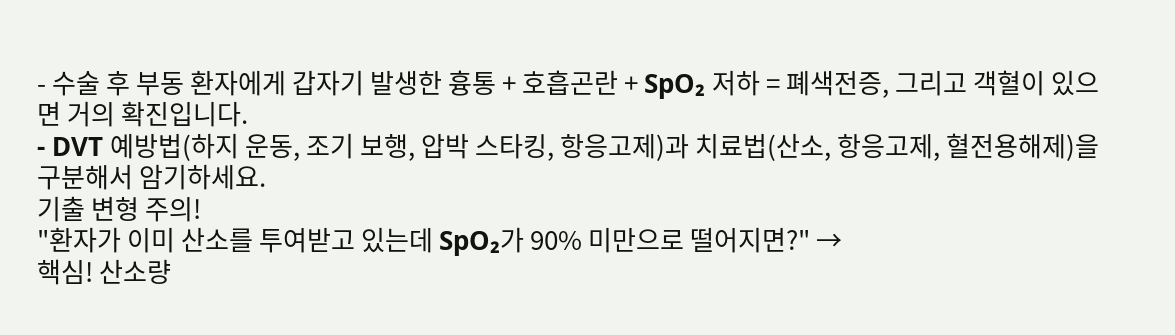- 수술 후 부동 환자에게 갑자기 발생한 흉통 + 호흡곤란 + SpO₂ 저하 = 폐색전증, 그리고 객혈이 있으면 거의 확진입니다.
- DVT 예방법(하지 운동, 조기 보행, 압박 스타킹, 항응고제)과 치료법(산소, 항응고제, 혈전용해제)을 구분해서 암기하세요.
기출 변형 주의!
"환자가 이미 산소를 투여받고 있는데 SpO₂가 90% 미만으로 떨어지면?" →
핵심! 산소량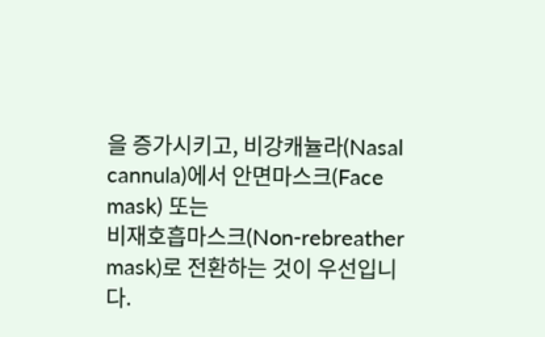을 증가시키고, 비강캐뉼라(Nasal cannula)에서 안면마스크(Face mask) 또는
비재호흡마스크(Non-rebreather mask)로 전환하는 것이 우선입니다.